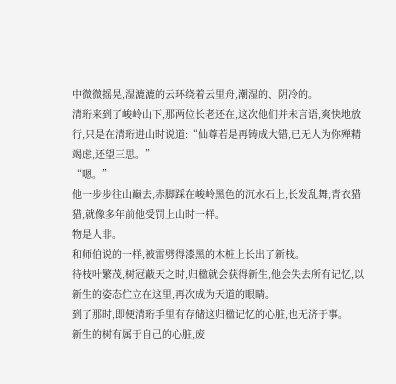中微微摇晃,湿漉漉的云环绕着云里舟,潮湿的、阴冷的。
清珩来到了峻岭山下,那两位长老还在,这次他们并未言语,爽快地放行,只是在清珩进山时说道:“仙尊若是再铸成大错,已无人为你殚精竭虑,还望三思。”
“嗯。”
他一步步往山巅去,赤脚踩在峻岭黑色的沉水石上,长发乱舞,青衣猎猎,就像多年前他受罚上山时一样。
物是人非。
和师伯说的一样,被雷劈得漆黑的木桩上长出了新枝。
待枝叶繁茂,树冠蔽天之时,归楹就会获得新生,他会失去所有记忆,以新生的姿态伫立在这里,再次成为天道的眼睛。
到了那时,即便清珩手里有存储这归楹记忆的心脏,也无济于事。
新生的树有属于自己的心脏,废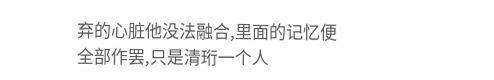弃的心脏他没法融合,里面的记忆便全部作罢,只是清珩一个人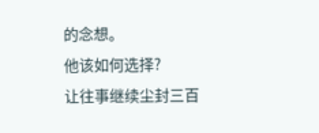的念想。
他该如何选择?
让往事继续尘封三百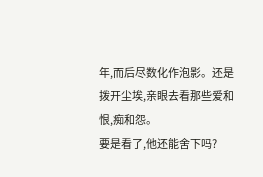年,而后尽数化作泡影。还是拨开尘埃,亲眼去看那些爱和恨,痴和怨。
要是看了,他还能舍下吗?